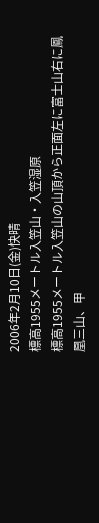2006年2月10日(金)快晴
標高1955メートル入笠山・入笠湿原
標高1955メートル入笠山の山頂から正面左に富士山右に鳳凰三山、甲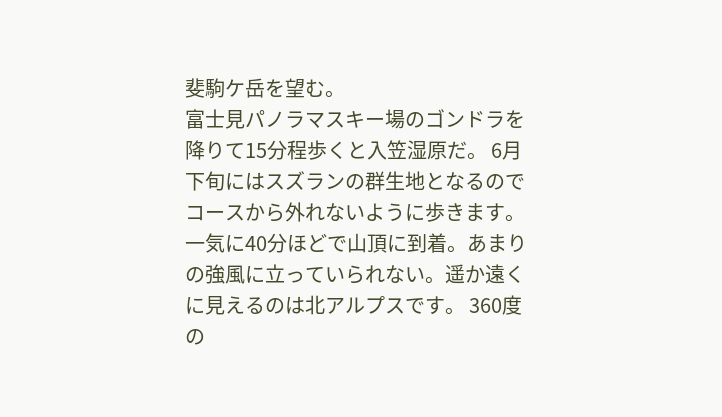斐駒ケ岳を望む。
富士見パノラマスキー場のゴンドラを降りて15分程歩くと入笠湿原だ。 6月下旬にはスズランの群生地となるのでコースから外れないように歩きます。
一気に40分ほどで山頂に到着。あまりの強風に立っていられない。遥か遠くに見えるのは北アルプスです。 360度の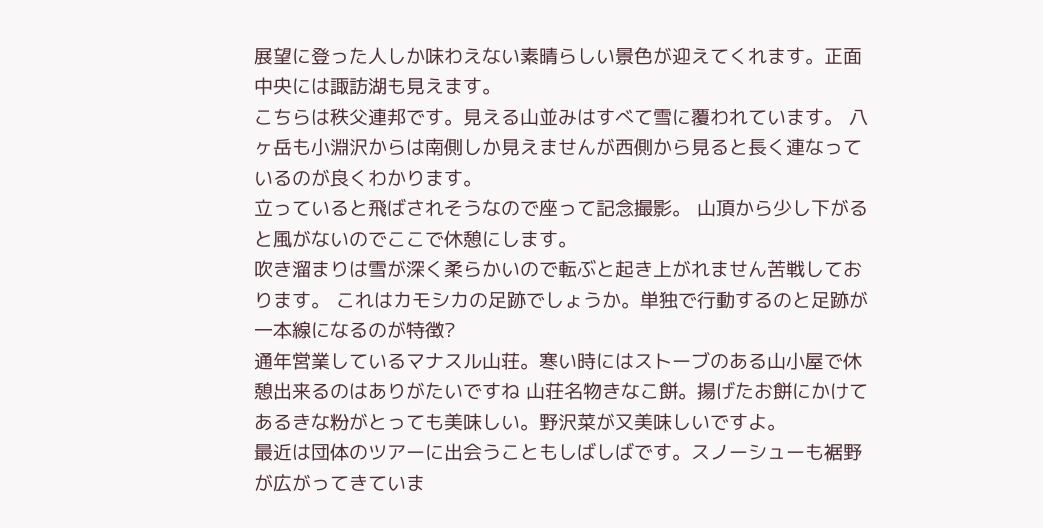展望に登った人しか味わえない素晴らしい景色が迎えてくれます。正面中央には諏訪湖も見えます。
こちらは秩父連邦です。見える山並みはすべて雪に覆われています。 八ヶ岳も小淵沢からは南側しか見えませんが西側から見ると長く連なっているのが良くわかります。
立っていると飛ばされそうなので座って記念撮影。 山頂から少し下がると風がないのでここで休憩にします。
吹き溜まりは雪が深く柔らかいので転ぶと起き上がれません苦戦しております。 これはカモシカの足跡でしょうか。単独で行動するのと足跡が一本線になるのが特徴?
通年営業しているマナスル山荘。寒い時にはストーブのある山小屋で休憩出来るのはありがたいですね 山荘名物きなこ餅。揚げたお餅にかけてあるきな粉がとっても美味しい。野沢菜が又美味しいですよ。
最近は団体のツアーに出会うこともしばしばです。スノーシューも裾野が広がってきていま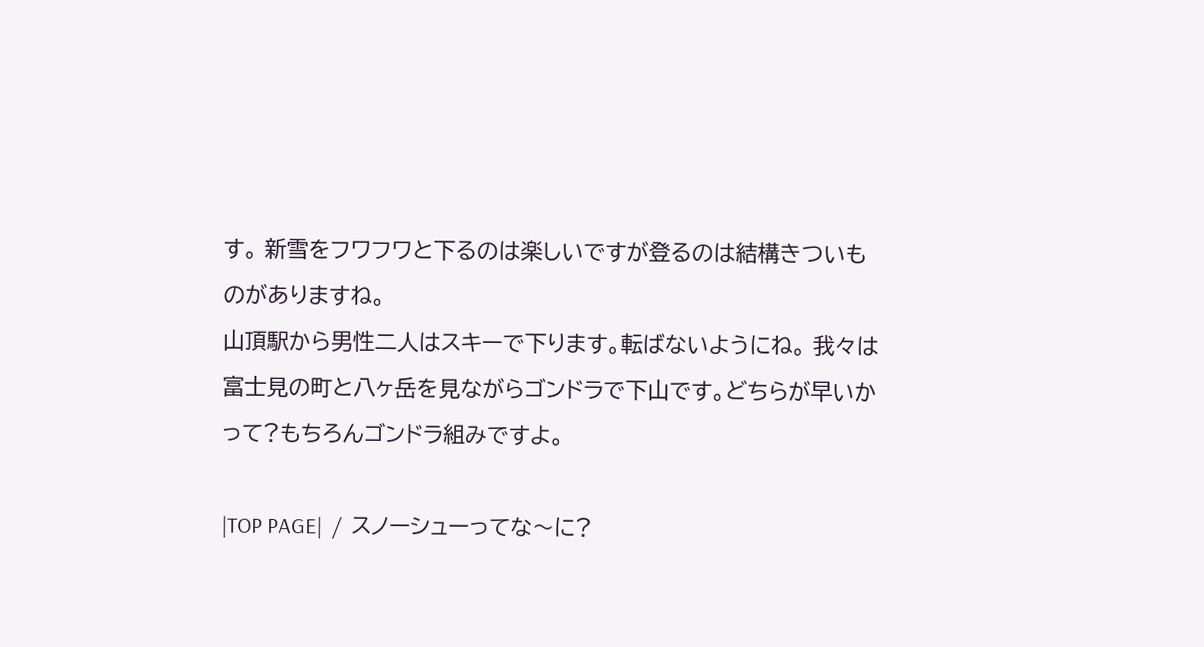す。 新雪をフワフワと下るのは楽しいですが登るのは結構きついものがありますね。
山頂駅から男性二人はスキーで下ります。転ばないようにね。 我々は富士見の町と八ヶ岳を見ながらゴンドラで下山です。どちらが早いかって?もちろんゴンドラ組みですよ。

|TOP PAGE|  /  スノーシューってな〜に?